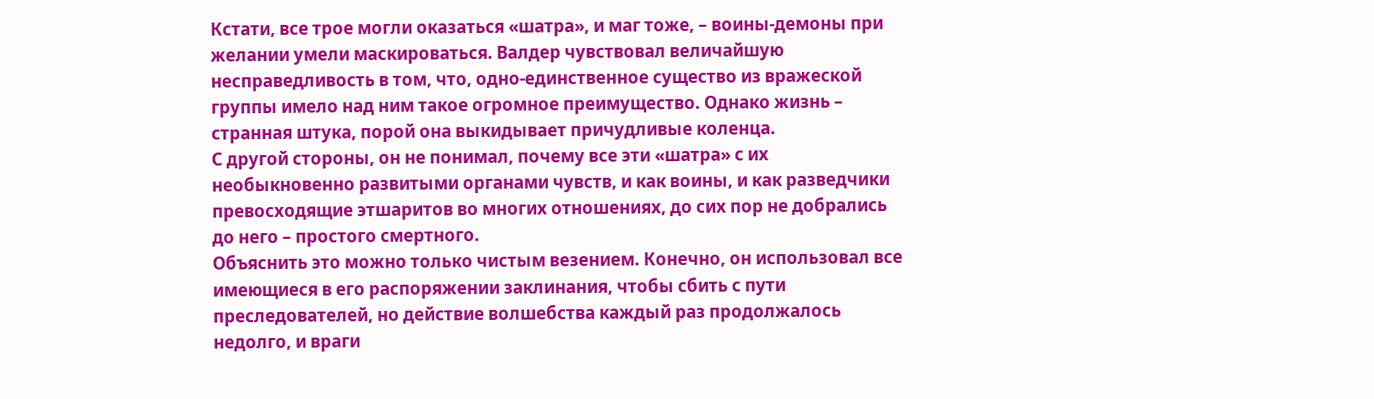Кстати, все трое могли оказаться «шатра», и маг тоже, – воины-демоны при желании умели маскироваться. Валдер чувствовал величайшую несправедливость в том, что, одно-единственное существо из вражеской группы имело над ним такое огромное преимущество. Однако жизнь – странная штука, порой она выкидывает причудливые коленца.
С другой стороны, он не понимал, почему все эти «шатра» с их необыкновенно развитыми органами чувств, и как воины, и как разведчики превосходящие этшаритов во многих отношениях, до сих пор не добрались до него – простого смертного.
Объяснить это можно только чистым везением. Конечно, он использовал все имеющиеся в его распоряжении заклинания, чтобы сбить с пути преследователей, но действие волшебства каждый раз продолжалось недолго, и враги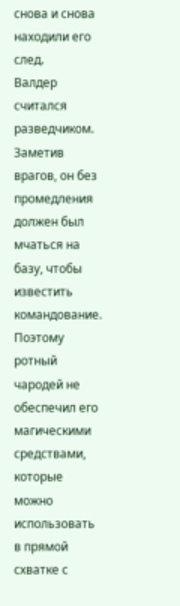снова и снова находили его след.
Валдер считался разведчиком. Заметив врагов, он без промедления должен был мчаться на базу, чтобы известить командование. Поэтому ротный чародей не обеспечил его магическими средствами, которые можно использовать в прямой схватке с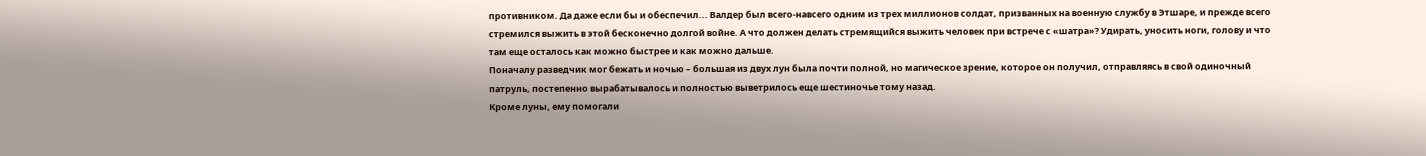противником. Да даже если бы и обеспечил... Валдер был всего-навсего одним из трех миллионов солдат, призванных на военную службу в Этшаре, и прежде всего стремился выжить в этой бесконечно долгой войне. А что должен делать стремящийся выжить человек при встрече с «шатра»? Удирать, уносить ноги, голову и что там еще осталось как можно быстрее и как можно дальше.
Поначалу разведчик мог бежать и ночью – большая из двух лун была почти полной, но магическое зрение, которое он получил, отправляясь в свой одиночный патруль, постепенно вырабатывалось и полностью выветрилось еще шестиночье тому назад.
Кроме луны, ему помогали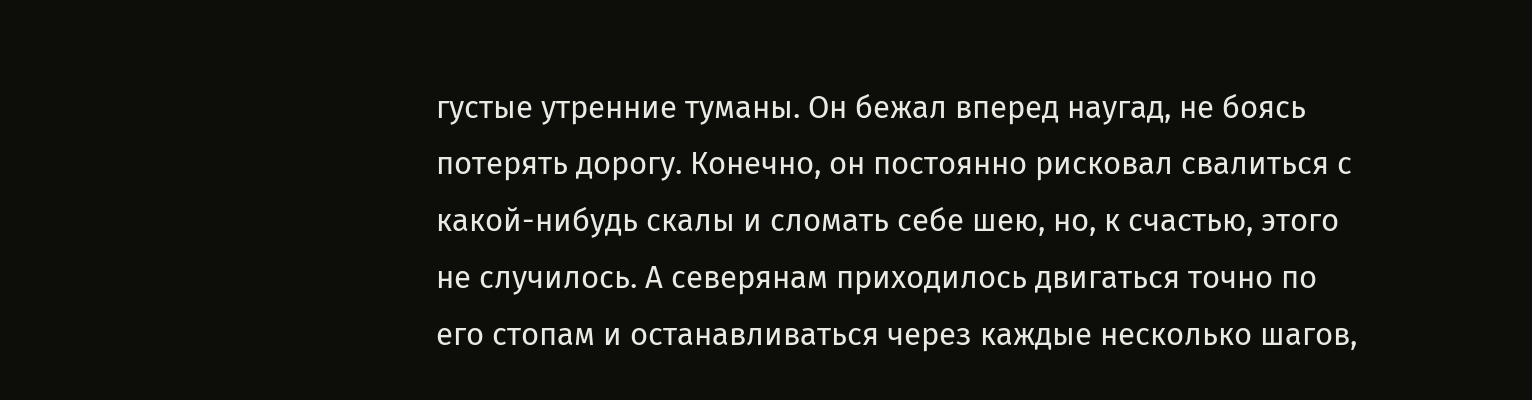густые утренние туманы. Он бежал вперед наугад, не боясь потерять дорогу. Конечно, он постоянно рисковал свалиться с какой-нибудь скалы и сломать себе шею, но, к счастью, этого не случилось. А северянам приходилось двигаться точно по его стопам и останавливаться через каждые несколько шагов,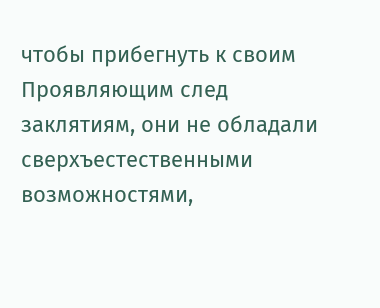чтобы прибегнуть к своим Проявляющим след заклятиям, они не обладали сверхъестественными возможностями,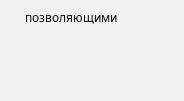позволяющими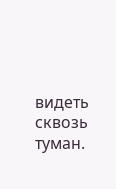видеть сквозь туман.